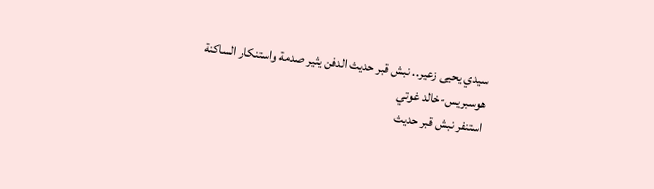سيدي يحيى زعير.. نبش قبر حديث الدفن يثير صدمة واستنكار الساكنة
هوسبريس-خالد غوتي
استنفر نبش قبر حديث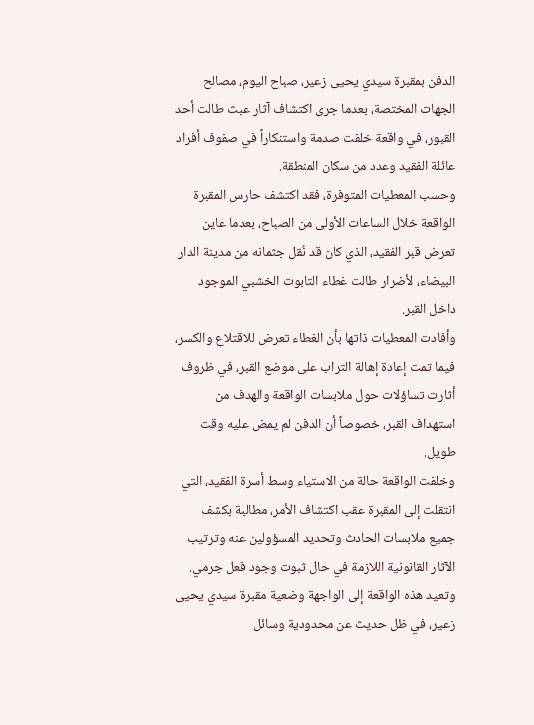الدفن بمقبرة سيدي يحيى زعير، صباح اليوم، مصالح الجهات المختصة، بعدما جرى اكتشاف آثار عبث طالت أحد القبور، في واقعة خلفت صدمة واستنكاراً في صفوف أفراد عائلة الفقيد وعدد من سكان المنطقة.
وحسب المعطيات المتوفرة، فقد اكتشف حارس المقبرة الواقعة خلال الساعات الأولى من الصباح، بعدما عاين تعرض قبر الفقيد، الذي كان قد نُقل جثمانه من مدينة الدار البيضاء، لأضرار طالت غطاء التابوت الخشبي الموجود داخل القبر.
وأفادت المعطيات ذاتها بأن الغطاء تعرض للاقتلاع والكسر، فيما تمت إعادة إهالة التراب على موضع القبر، في ظروف أثارت تساؤلات حول ملابسات الواقعة والهدف من استهداف القبر، خصوصاً أن الدفن لم يمض عليه وقت طويل.
وخلفت الواقعة حالة من الاستياء وسط أسرة الفقيد، التي انتقلت إلى المقبرة عقب اكتشاف الأمر، مطالبة بكشف جميع ملابسات الحادث وتحديد المسؤولين عنه وترتيب الآثار القانونية اللازمة في حال ثبوت وجود فعل جرمي.
وتعيد هذه الواقعة إلى الواجهة وضعية مقبرة سيدي يحيى زعير، في ظل حديث عن محدودية وسائل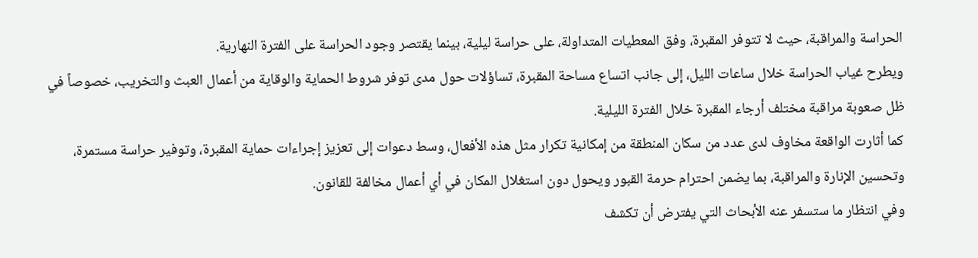الحراسة والمراقبة، حيث لا تتوفر المقبرة، وفق المعطيات المتداولة، على حراسة ليلية، بينما يقتصر وجود الحراسة على الفترة النهارية.
ويطرح غياب الحراسة خلال ساعات الليل، إلى جانب اتساع مساحة المقبرة، تساؤلات حول مدى توفر شروط الحماية والوقاية من أعمال العبث والتخريب، خصوصاً في ظل صعوبة مراقبة مختلف أرجاء المقبرة خلال الفترة الليلية.
كما أثارت الواقعة مخاوف لدى عدد من سكان المنطقة من إمكانية تكرار مثل هذه الأفعال، وسط دعوات إلى تعزيز إجراءات حماية المقبرة، وتوفير حراسة مستمرة، وتحسين الإنارة والمراقبة، بما يضمن احترام حرمة القبور ويحول دون استغلال المكان في أي أعمال مخالفة للقانون.
وفي انتظار ما ستسفر عنه الأبحاث التي يفترض أن تكشف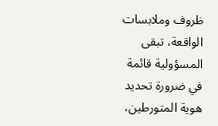ظروف وملابسات الواقعة، تبقى المسؤولية قائمة في ضرورة تحديد هوية المتورطين،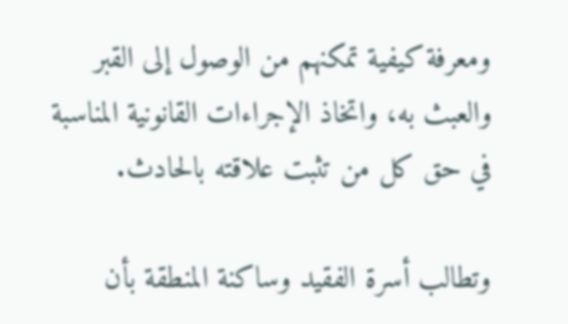ومعرفة كيفية تمكنهم من الوصول إلى القبر والعبث به، واتخاذ الإجراءات القانونية المناسبة في حق كل من تثبت علاقته بالحادث.

وتطالب أسرة الفقيد وساكنة المنطقة بأن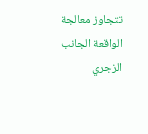تتجاوز معالجة الواقعة الجانب الزجري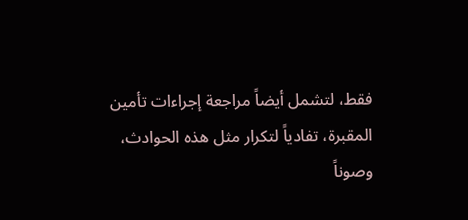فقط، لتشمل أيضاً مراجعة إجراءات تأمين المقبرة، تفادياً لتكرار مثل هذه الحوادث، وصوناً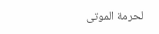لحرمة الموتى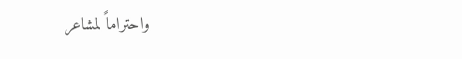واحتراماً لمشاعر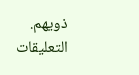ذويهم.
التعليقات